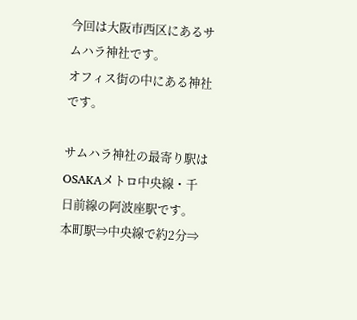今回は大阪市西区にあるサムハラ神社です。
オフィス街の中にある神社です。

サムハラ神社の最寄り駅はOSAKAメトロ中央線・千日前線の阿波座駅です。
本町駅⇒中央線で約2分⇒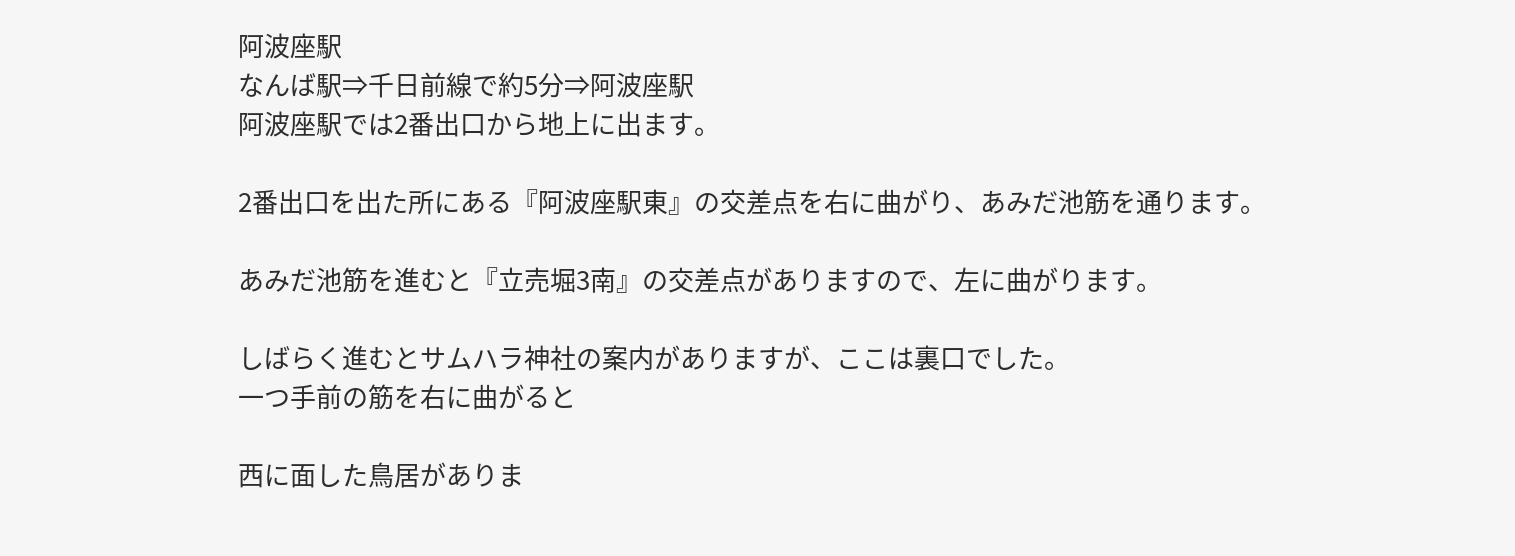阿波座駅
なんば駅⇒千日前線で約5分⇒阿波座駅
阿波座駅では2番出口から地上に出ます。

2番出口を出た所にある『阿波座駅東』の交差点を右に曲がり、あみだ池筋を通ります。

あみだ池筋を進むと『立売堀3南』の交差点がありますので、左に曲がります。

しばらく進むとサムハラ神社の案内がありますが、ここは裏口でした。
一つ手前の筋を右に曲がると

西に面した鳥居がありま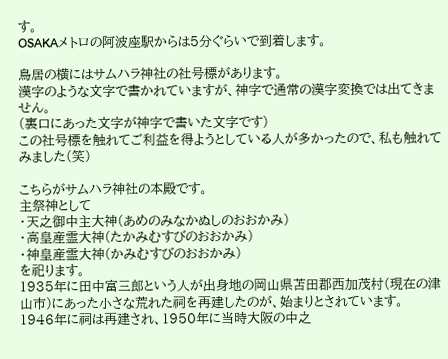す。
OSAKAメトロの阿波座駅からは5分ぐらいで到着します。

鳥居の横にはサムハラ神社の社号標があります。
漢字のような文字で書かれていますが、神字で通常の漢字変換では出てきません。
(裏口にあった文字が神字で書いた文字です)
この社号標を触れてご利益を得ようとしている人が多かったので、私も触れてみました(笑)

こちらがサムハラ神社の本殿です。
主祭神として
・天之御中主大神(あめのみなかぬしのおおかみ)
・高皇産霊大神(たかみむすびのおおかみ)
・神皇産霊大神(かみむすびのおおかみ)
を祀ります。
1935年に田中富三郎という人が出身地の岡山県苫田郡西加茂村(現在の津山市)にあった小さな荒れた祠を再建したのが、始まりとされています。
1946年に祠は再建され、1950年に当時大阪の中之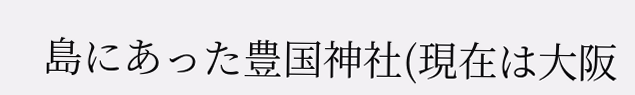島にあった豊国神社(現在は大阪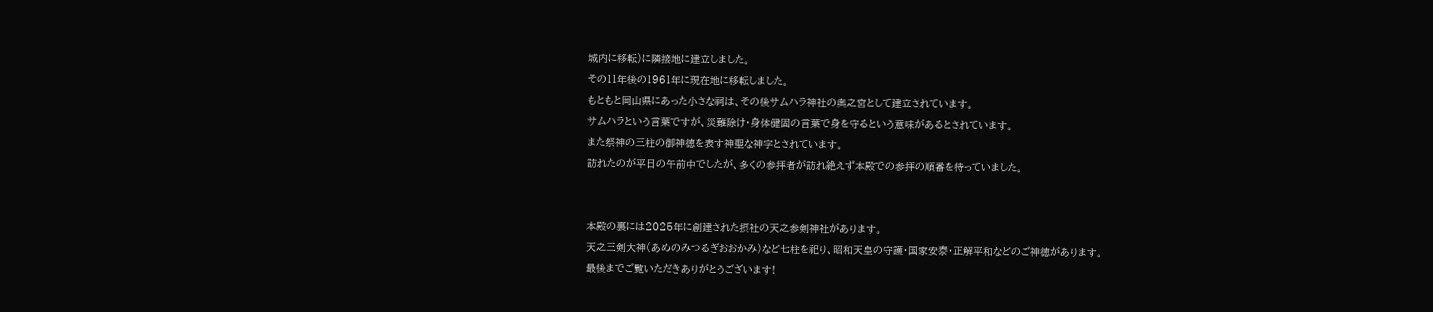城内に移転)に隣接地に建立しました。
その11年後の1961年に現在地に移転しました。
もともと岡山県にあった小さな祠は、その後サムハラ神社の奥之宮として建立されています。
サムハラという言葉ですが、災難除け・身体健固の言葉で身を守るという意味があるとされています。
また祭神の三柱の御神徳を表す神聖な神字とされています。
訪れたのが平日の午前中でしたが、多くの参拝者が訪れ絶えず本殿での参拝の順番を待っていました。


本殿の裏には2025年に創建された摂社の天之参剣神社があります。
天之三剣大神(あめのみつるぎおおかみ)など七柱を祀り、昭和天皇の守護・国家安泰・正解平和などのご神徳があります。
最後までご覧いただきありがとうございます!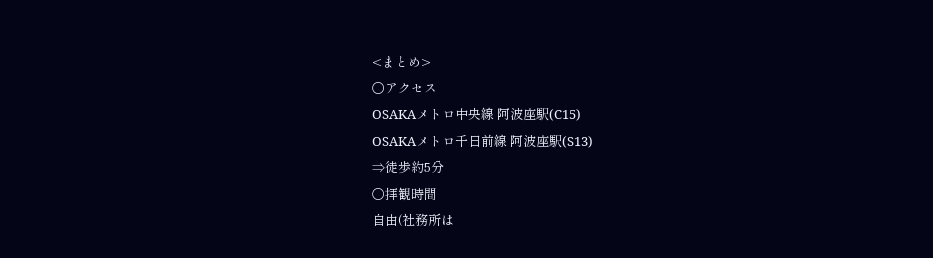<まとめ>
○アクセス
OSAKAメトロ中央線 阿波座駅(C15)
OSAKAメトロ千日前線 阿波座駅(S13)
⇒徒歩約5分
○拝観時間
自由(社務所は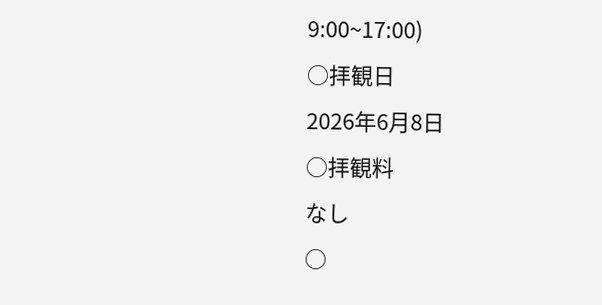9:00~17:00)
○拝観日
2026年6月8日
○拝観料
なし
○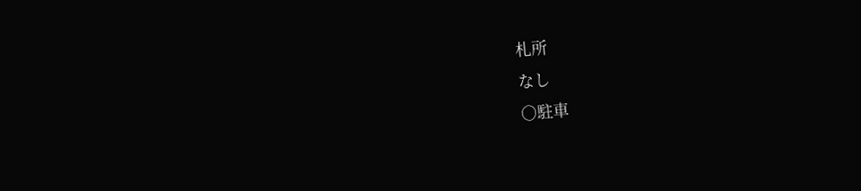札所
なし
○駐車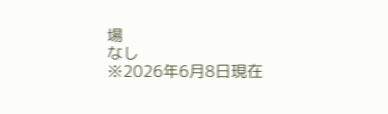場
なし
※2026年6月8日現在